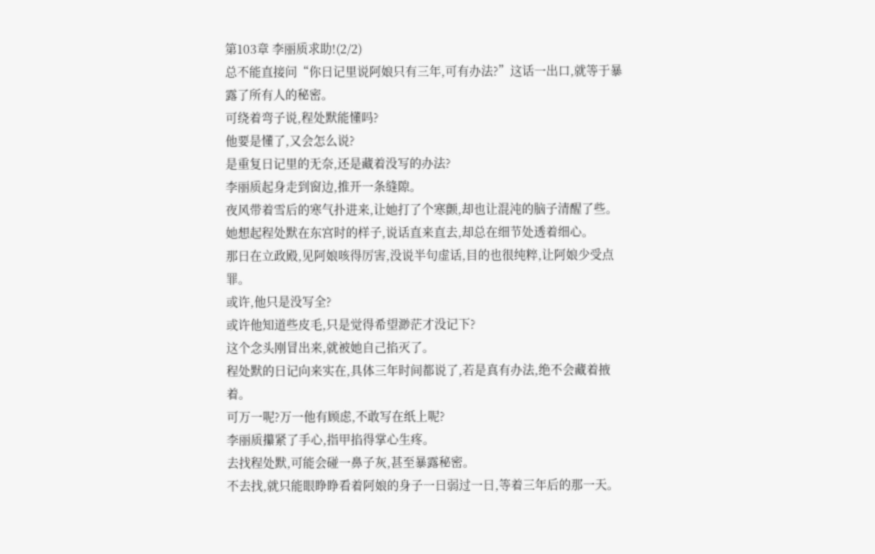第103章 李丽质求助!(2/2)
总不能直接问“你日记里说阿娘只有三年,可有办法?”这话一出口,就等于暴露了所有人的秘密。
可绕着弯子说,程处默能懂吗?
他要是懂了,又会怎么说?
是重复日记里的无奈,还是藏着没写的办法?
李丽质起身走到窗边,推开一条缝隙。
夜风带着雪后的寒气扑进来,让她打了个寒颤,却也让混沌的脑子清醒了些。
她想起程处默在东宫时的样子,说话直来直去,却总在细节处透着细心。
那日在立政殿,见阿娘咳得厉害,没说半句虚话,目的也很纯粹,让阿娘少受点罪。
或许,他只是没写全?
或许他知道些皮毛,只是觉得希望渺茫才没记下?
这个念头刚冒出来,就被她自己掐灭了。
程处默的日记向来实在,具体三年时间都说了,若是真有办法,绝不会藏着掖着。
可万一呢?万一他有顾虑,不敢写在纸上呢?
李丽质攥紧了手心,指甲掐得掌心生疼。
去找程处默,可能会碰一鼻子灰,甚至暴露秘密。
不去找,就只能眼睁睁看着阿娘的身子一日弱过一日,等着三年后的那一天。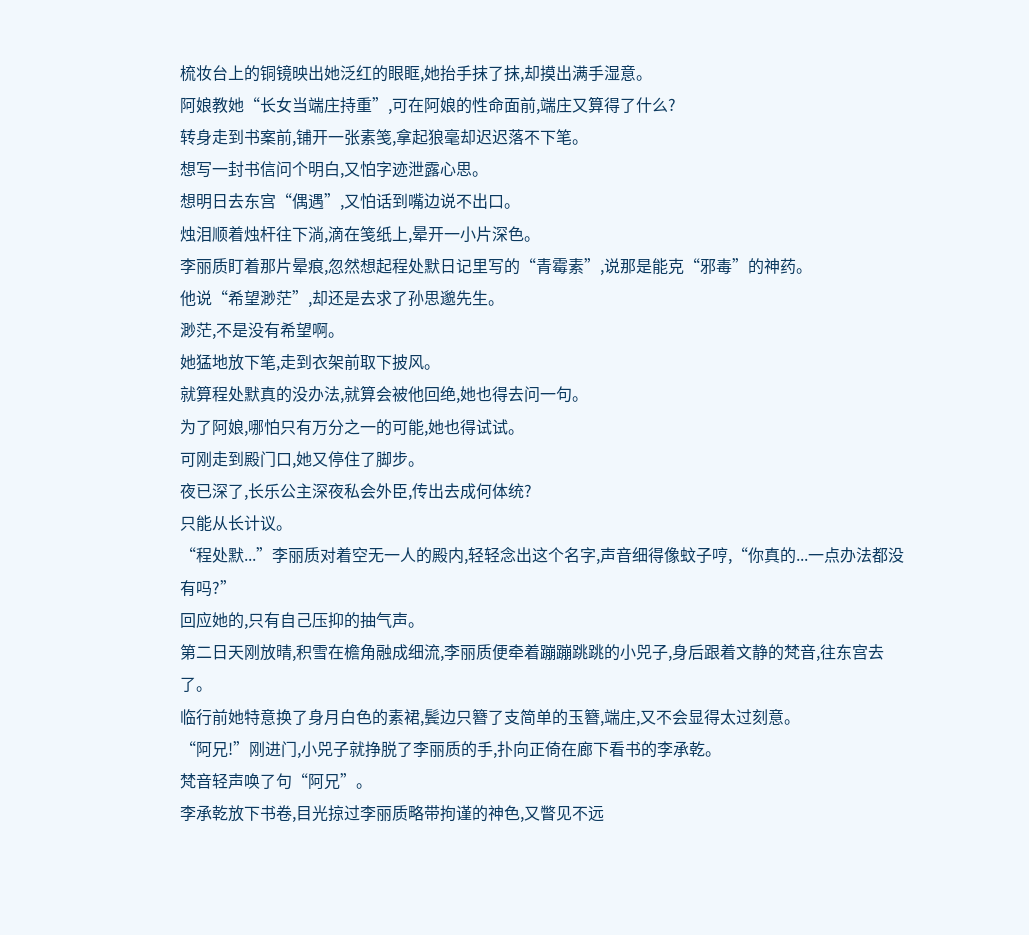梳妆台上的铜镜映出她泛红的眼眶,她抬手抹了抹,却摸出满手湿意。
阿娘教她“长女当端庄持重”,可在阿娘的性命面前,端庄又算得了什么?
转身走到书案前,铺开一张素笺,拿起狼毫却迟迟落不下笔。
想写一封书信问个明白,又怕字迹泄露心思。
想明日去东宫“偶遇”,又怕话到嘴边说不出口。
烛泪顺着烛杆往下淌,滴在笺纸上,晕开一小片深色。
李丽质盯着那片晕痕,忽然想起程处默日记里写的“青霉素”,说那是能克“邪毒”的神药。
他说“希望渺茫”,却还是去求了孙思邈先生。
渺茫,不是没有希望啊。
她猛地放下笔,走到衣架前取下披风。
就算程处默真的没办法,就算会被他回绝,她也得去问一句。
为了阿娘,哪怕只有万分之一的可能,她也得试试。
可刚走到殿门口,她又停住了脚步。
夜已深了,长乐公主深夜私会外臣,传出去成何体统?
只能从长计议。
“程处默...”李丽质对着空无一人的殿内,轻轻念出这个名字,声音细得像蚊子哼,“你真的...一点办法都没有吗?”
回应她的,只有自己压抑的抽气声。
第二日天刚放晴,积雪在檐角融成细流,李丽质便牵着蹦蹦跳跳的小兕子,身后跟着文静的梵音,往东宫去了。
临行前她特意换了身月白色的素裙,鬓边只簪了支简单的玉簪,端庄,又不会显得太过刻意。
“阿兄!”刚进门,小兕子就挣脱了李丽质的手,扑向正倚在廊下看书的李承乾。
梵音轻声唤了句“阿兄”。
李承乾放下书卷,目光掠过李丽质略带拘谨的神色,又瞥见不远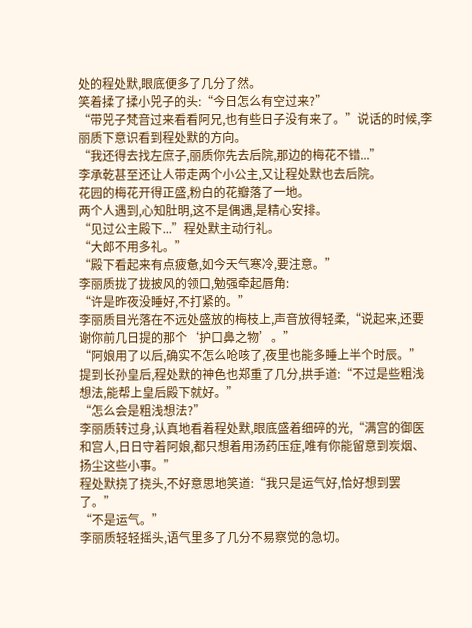处的程处默,眼底便多了几分了然。
笑着揉了揉小兕子的头:“今日怎么有空过来?”
“带兕子梵音过来看看阿兄,也有些日子没有来了。”说话的时候,李丽质下意识看到程处默的方向。
“我还得去找左庶子,丽质你先去后院,那边的梅花不错...”
李承乾甚至还让人带走两个小公主,又让程处默也去后院。
花园的梅花开得正盛,粉白的花瓣落了一地。
两个人遇到,心知肚明,这不是偶遇,是精心安排。
“见过公主殿下...”程处默主动行礼。
“大郎不用多礼。”
“殿下看起来有点疲惫,如今天气寒冷,要注意。”
李丽质拢了拢披风的领口,勉强牵起唇角:
“许是昨夜没睡好,不打紧的。”
李丽质目光落在不远处盛放的梅枝上,声音放得轻柔,“说起来,还要谢你前几日提的那个‘护口鼻之物’。”
“阿娘用了以后,确实不怎么呛咳了,夜里也能多睡上半个时辰。”
提到长孙皇后,程处默的神色也郑重了几分,拱手道:“不过是些粗浅想法,能帮上皇后殿下就好。”
“怎么会是粗浅想法?”
李丽质转过身,认真地看着程处默,眼底盛着细碎的光,“满宫的御医和宫人,日日守着阿娘,都只想着用汤药压症,唯有你能留意到炭烟、扬尘这些小事。”
程处默挠了挠头,不好意思地笑道:“我只是运气好,恰好想到罢了。”
“不是运气。”
李丽质轻轻摇头,语气里多了几分不易察觉的急切。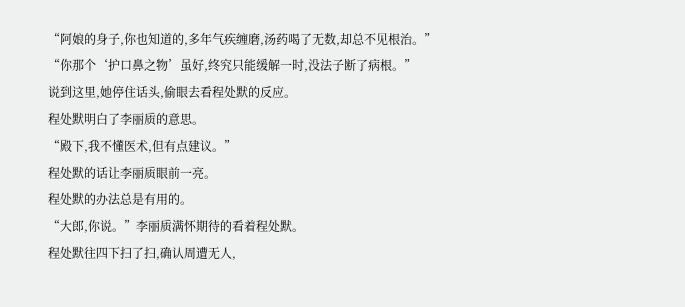“阿娘的身子,你也知道的,多年气疾缠磨,汤药喝了无数,却总不见根治。”
“你那个‘护口鼻之物’虽好,终究只能缓解一时,没法子断了病根。”
说到这里,她停住话头,偷眼去看程处默的反应。
程处默明白了李丽质的意思。
“殿下,我不懂医术,但有点建议。”
程处默的话让李丽质眼前一亮。
程处默的办法总是有用的。
“大郎,你说。”李丽质满怀期待的看着程处默。
程处默往四下扫了扫,确认周遭无人,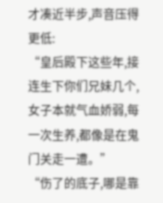才凑近半步,声音压得更低:
“皇后殿下这些年,接连生下你们兄妹几个,女子本就气血娇弱,每一次生养,都像是在鬼门关走一遭。”
“伤了的底子,哪是靠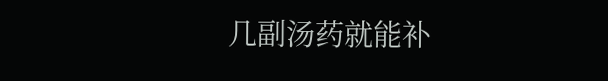几副汤药就能补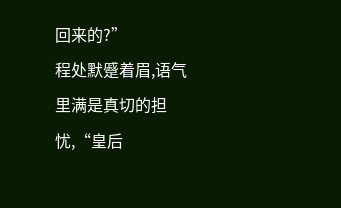回来的?”
程处默蹙着眉,语气里满是真切的担忧,“皇后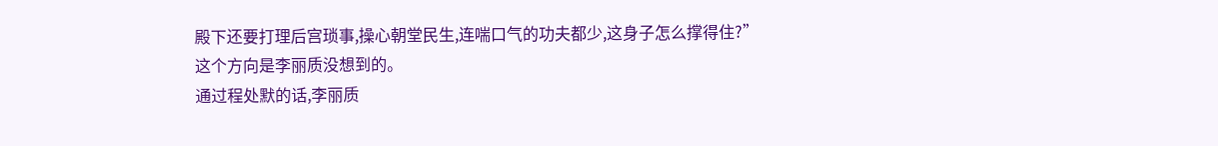殿下还要打理后宫琐事,操心朝堂民生,连喘口气的功夫都少,这身子怎么撑得住?”
这个方向是李丽质没想到的。
通过程处默的话,李丽质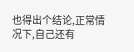也得出个结论,正常情况下,自己还有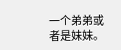一个弟弟或者是妹妹。